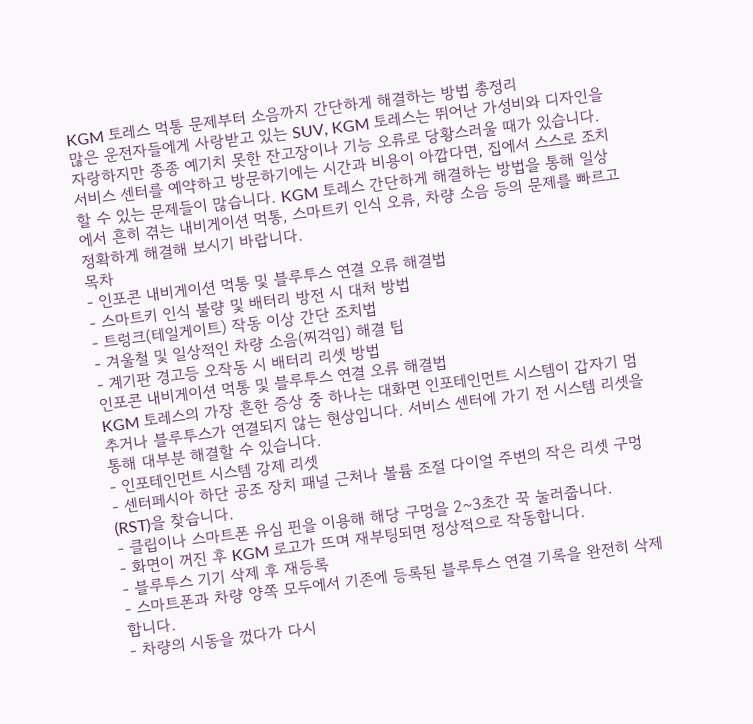KGM 토레스 먹통 문제부터 소음까지 간단하게 해결하는 방법 총정리
많은 운전자들에게 사랑받고 있는 SUV, KGM 토레스는 뛰어난 가성비와 디자인을 자랑하지만 종종 예기치 못한 잔고장이나 기능 오류로 당황스러울 때가 있습니다. 서비스 센터를 예약하고 방문하기에는 시간과 비용이 아깝다면, 집에서 스스로 조치할 수 있는 문제들이 많습니다. KGM 토레스 간단하게 해결하는 방법을 통해 일상에서 흔히 겪는 내비게이션 먹통, 스마트키 인식 오류, 차량 소음 등의 문제를 빠르고 정확하게 해결해 보시기 바랍니다.
목차
- 인포콘 내비게이션 먹통 및 블루투스 연결 오류 해결법
- 스마트키 인식 불량 및 배터리 방전 시 대처 방법
- 트렁크(테일게이트) 작동 이상 간단 조치법
- 겨울철 및 일상적인 차량 소음(찌걱임) 해결 팁
- 계기판 경고등 오작동 시 배터리 리셋 방법
인포콘 내비게이션 먹통 및 블루투스 연결 오류 해결법
KGM 토레스의 가장 흔한 증상 중 하나는 대화면 인포테인먼트 시스템이 갑자기 멈추거나 블루투스가 연결되지 않는 현상입니다. 서비스 센터에 가기 전 시스템 리셋을 통해 대부분 해결할 수 있습니다.
- 인포테인먼트 시스템 강제 리셋
- 센터페시아 하단 공조 장치 패널 근처나 볼륨 조절 다이얼 주변의 작은 리셋 구멍(RST)을 찾습니다.
- 클립이나 스마트폰 유심 핀을 이용해 해당 구멍을 2~3초간 꾹 눌러줍니다.
- 화면이 꺼진 후 KGM 로고가 뜨며 재부팅되면 정상적으로 작동합니다.
- 블루투스 기기 삭제 후 재등록
- 스마트폰과 차량 양쪽 모두에서 기존에 등록된 블루투스 연결 기록을 완전히 삭제합니다.
- 차량의 시동을 껐다가 다시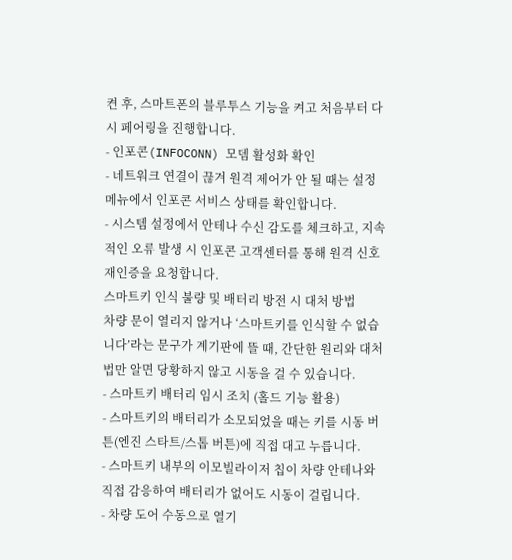켠 후, 스마트폰의 블루투스 기능을 켜고 처음부터 다시 페어링을 진행합니다.
- 인포콘(INFOCONN) 모뎀 활성화 확인
- 네트워크 연결이 끊겨 원격 제어가 안 될 때는 설정 메뉴에서 인포콘 서비스 상태를 확인합니다.
- 시스템 설정에서 안테나 수신 감도를 체크하고, 지속적인 오류 발생 시 인포콘 고객센터를 통해 원격 신호 재인증을 요청합니다.
스마트키 인식 불량 및 배터리 방전 시 대처 방법
차량 문이 열리지 않거나 ‘스마트키를 인식할 수 없습니다’라는 문구가 계기판에 뜰 때, 간단한 원리와 대처법만 알면 당황하지 않고 시동을 걸 수 있습니다.
- 스마트키 배터리 임시 조치 (홀드 기능 활용)
- 스마트키의 배터리가 소모되었을 때는 키를 시동 버튼(엔진 스타트/스톱 버튼)에 직접 대고 누릅니다.
- 스마트키 내부의 이모빌라이저 칩이 차량 안테나와 직접 감응하여 배터리가 없어도 시동이 걸립니다.
- 차량 도어 수동으로 열기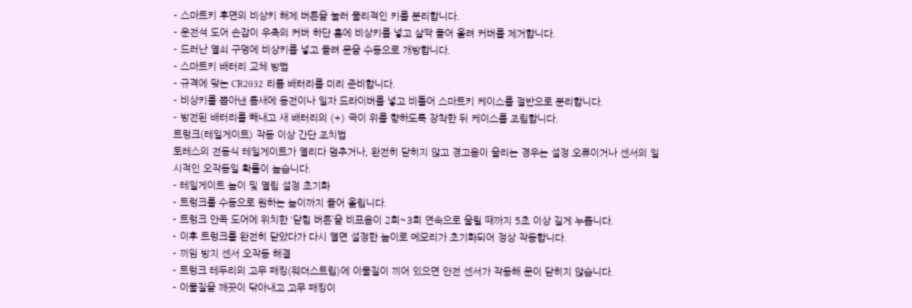- 스마트키 후면의 비상키 해제 버튼을 눌러 물리적인 키를 분리합니다.
- 운전석 도어 손잡이 우측의 커버 하단 홈에 비상키를 넣고 살짝 들어 올려 커버를 제거합니다.
- 드러난 열쇠 구멍에 비상키를 넣고 돌려 문을 수동으로 개방합니다.
- 스마트키 배터리 교체 방법
- 규격에 맞는 CR2032 리튬 배터리를 미리 준비합니다.
- 비상키를 뽑아낸 틈새에 동전이나 일자 드라이버를 넣고 비틀어 스마트키 케이스를 절반으로 분리합니다.
- 방전된 배터리를 빼내고 새 배터리의 (+) 극이 위를 향하도록 장착한 뒤 케이스를 조립합니다.
트렁크(테일게이트) 작동 이상 간단 조치법
토레스의 전동식 테일게이트가 열리다 멈추거나, 완전히 닫히지 않고 경고음이 울리는 경우는 설정 오류이거나 센서의 일시적인 오작동일 확률이 높습니다.
- 테일게이트 높이 및 열림 설정 초기화
- 트렁크를 수동으로 원하는 높이까지 들어 올립니다.
- 트렁크 안쪽 도어에 위치한 ‘닫힘 버튼’을 비프음이 2회~3회 연속으로 울릴 때까지 5초 이상 길게 누릅니다.
- 이후 트렁크를 완전히 닫았다가 다시 열면 설정한 높이로 메모리가 초기화되어 정상 작동합니다.
- 끼임 방지 센서 오작동 해결
- 트렁크 테두리의 고무 패킹(웨더스트립)에 이물질이 끼어 있으면 안전 센서가 작동해 문이 닫히지 않습니다.
- 이물질을 깨끗이 닦아내고 고무 패킹이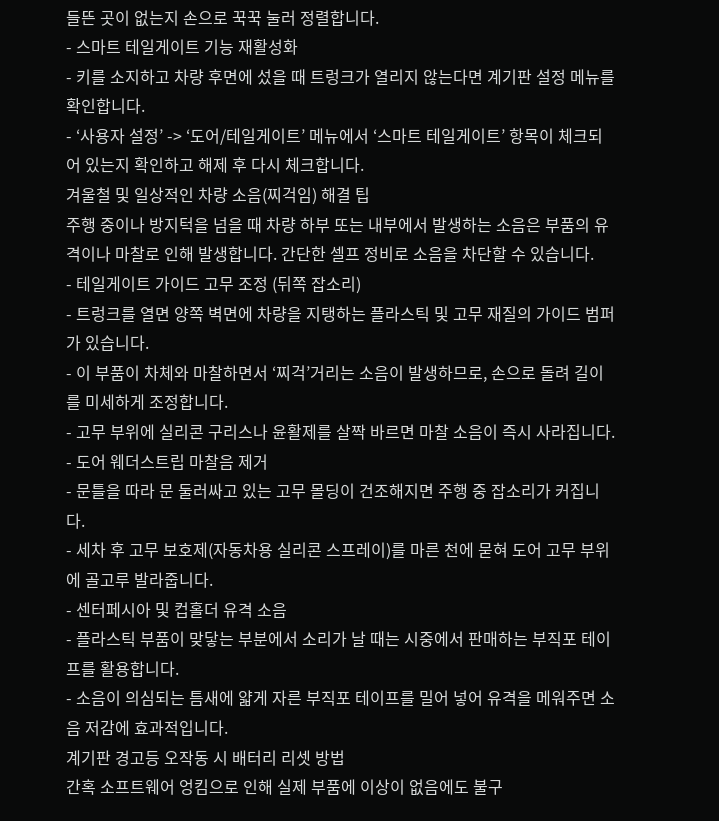들뜬 곳이 없는지 손으로 꾹꾹 눌러 정렬합니다.
- 스마트 테일게이트 기능 재활성화
- 키를 소지하고 차량 후면에 섰을 때 트렁크가 열리지 않는다면 계기판 설정 메뉴를 확인합니다.
- ‘사용자 설정’ -> ‘도어/테일게이트’ 메뉴에서 ‘스마트 테일게이트’ 항목이 체크되어 있는지 확인하고 해제 후 다시 체크합니다.
겨울철 및 일상적인 차량 소음(찌걱임) 해결 팁
주행 중이나 방지턱을 넘을 때 차량 하부 또는 내부에서 발생하는 소음은 부품의 유격이나 마찰로 인해 발생합니다. 간단한 셀프 정비로 소음을 차단할 수 있습니다.
- 테일게이트 가이드 고무 조정 (뒤쪽 잡소리)
- 트렁크를 열면 양쪽 벽면에 차량을 지탱하는 플라스틱 및 고무 재질의 가이드 범퍼가 있습니다.
- 이 부품이 차체와 마찰하면서 ‘찌걱’거리는 소음이 발생하므로, 손으로 돌려 길이를 미세하게 조정합니다.
- 고무 부위에 실리콘 구리스나 윤활제를 살짝 바르면 마찰 소음이 즉시 사라집니다.
- 도어 웨더스트립 마찰음 제거
- 문틀을 따라 문 둘러싸고 있는 고무 몰딩이 건조해지면 주행 중 잡소리가 커집니다.
- 세차 후 고무 보호제(자동차용 실리콘 스프레이)를 마른 천에 묻혀 도어 고무 부위에 골고루 발라줍니다.
- 센터페시아 및 컵홀더 유격 소음
- 플라스틱 부품이 맞닿는 부분에서 소리가 날 때는 시중에서 판매하는 부직포 테이프를 활용합니다.
- 소음이 의심되는 틈새에 얇게 자른 부직포 테이프를 밀어 넣어 유격을 메워주면 소음 저감에 효과적입니다.
계기판 경고등 오작동 시 배터리 리셋 방법
간혹 소프트웨어 엉킴으로 인해 실제 부품에 이상이 없음에도 불구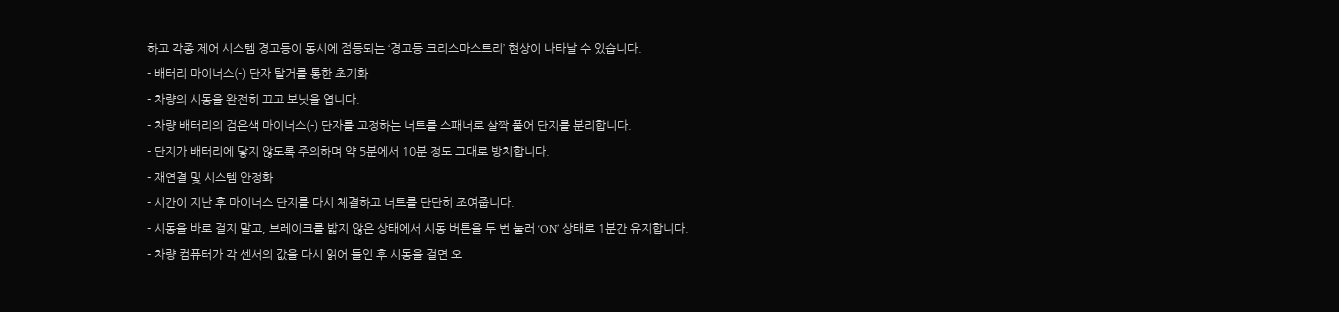하고 각종 제어 시스템 경고등이 동시에 점등되는 ‘경고등 크리스마스트리’ 현상이 나타날 수 있습니다.
- 배터리 마이너스(-) 단자 탈거를 통한 초기화
- 차량의 시동을 완전히 끄고 보닛을 엽니다.
- 차량 배터리의 검은색 마이너스(-) 단자를 고정하는 너트를 스패너로 살짝 풀어 단지를 분리합니다.
- 단지가 배터리에 닿지 않도록 주의하며 약 5분에서 10분 정도 그대로 방치합니다.
- 재연결 및 시스템 안정화
- 시간이 지난 후 마이너스 단지를 다시 체결하고 너트를 단단히 조여줍니다.
- 시동을 바로 걸지 말고, 브레이크를 밟지 않은 상태에서 시동 버튼을 두 번 눌러 ‘ON’ 상태로 1분간 유지합니다.
- 차량 컴퓨터가 각 센서의 값을 다시 읽어 들인 후 시동을 걸면 오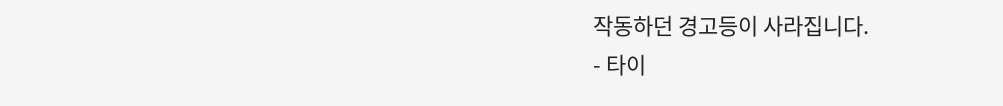작동하던 경고등이 사라집니다.
- 타이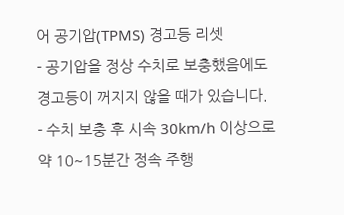어 공기압(TPMS) 경고등 리셋
- 공기압을 정상 수치로 보충했음에도 경고등이 꺼지지 않을 때가 있습니다.
- 수치 보충 후 시속 30km/h 이상으로 약 10~15분간 정속 주행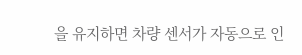을 유지하면 차량 센서가 자동으로 인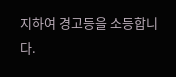지하여 경고등을 소등합니다.